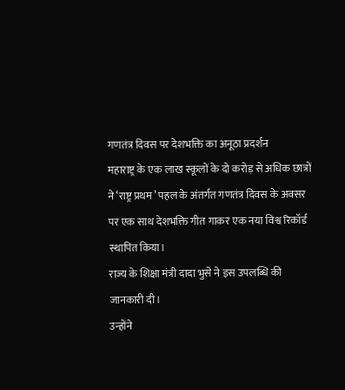गणतंत्र दिवस पर देशभक्ति का अनूठा प्रदर्शन
महाराष्ट्र के एक लाख स्कूलों के दो करोड़ से अधिक छात्रों ने ‘राष्ट्र प्रथम’ पहल के अंतर्गत गणतंत्र दिवस के अवसर पर एक साथ देशभक्ति गीत गाकर एक नया विश्व रिकॉर्ड स्थापित किया।
राज्य के शिक्षा मंत्री दादा भुसे ने इस उपलब्धि की जानकारी दी।
उन्होंने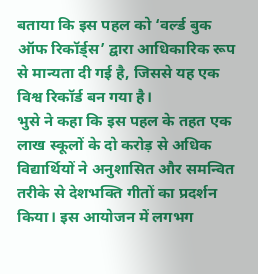बताया कि इस पहल को ‘वर्ल्ड बुक ऑफ रिकॉर्ड्स’ द्वारा आधिकारिक रूप से मान्यता दी गई है, जिससे यह एक विश्व रिकॉर्ड बन गया है।
भुसे ने कहा कि इस पहल के तहत एक लाख स्कूलों के दो करोड़ से अधिक विद्यार्थियों ने अनुशासित और समन्वित तरीके से देशभक्ति गीतों का प्रदर्शन किया। इस आयोजन में लगभग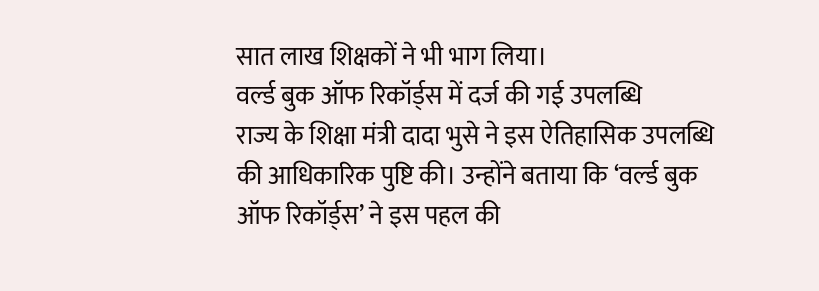सात लाख शिक्षकों ने भी भाग लिया।
वर्ल्ड बुक ऑफ रिकॉर्ड्स में दर्ज की गई उपलब्धि
राज्य के शिक्षा मंत्री दादा भुसे ने इस ऐतिहासिक उपलब्धि की आधिकारिक पुष्टि की। उन्होंने बताया कि ‘वर्ल्ड बुक ऑफ रिकॉर्ड्स’ ने इस पहल की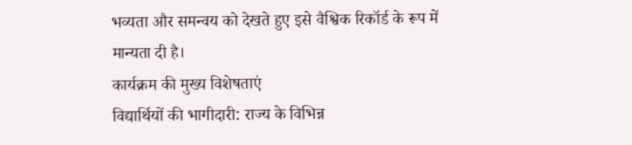भव्यता और समन्वय को देखते हुए इसे वैश्विक रिकॉर्ड के रूप में मान्यता दी है।
कार्यक्रम की मुख्य विशेषताएं
विद्यार्थियों की भागीदारी: राज्य के विभिन्न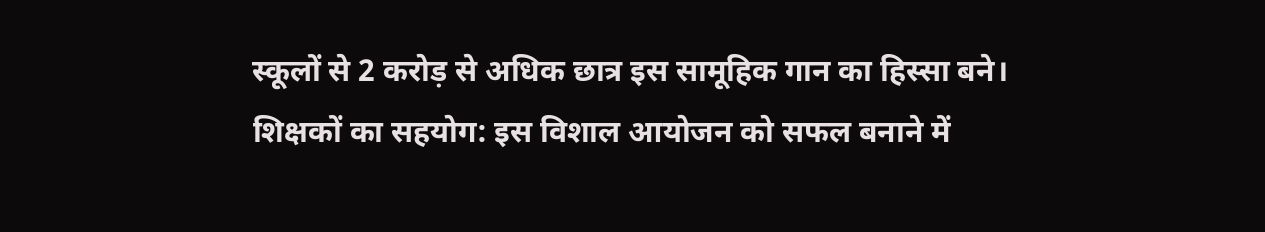स्कूलों से 2 करोड़ से अधिक छात्र इस सामूहिक गान का हिस्सा बने।
शिक्षकों का सहयोग: इस विशाल आयोजन को सफल बनाने में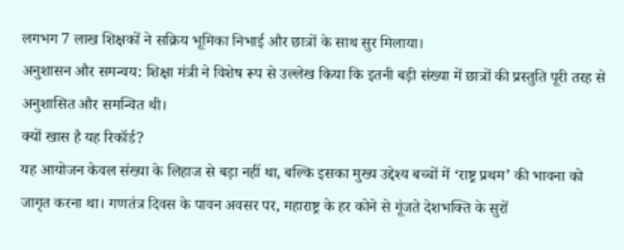लगभग 7 लाख शिक्षकों ने सक्रिय भूमिका निभाई और छात्रों के साथ सुर मिलाया।
अनुशासन और समन्वय: शिक्षा मंत्री ने विशेष रूप से उल्लेख किया कि इतनी बड़ी संख्या में छात्रों की प्रस्तुति पूरी तरह से अनुशासित और समन्वित थी।
क्यों खास है यह रिकॉर्ड?
यह आयोजन केवल संख्या के लिहाज से बड़ा नहीं था, बल्कि इसका मुख्य उद्देश्य बच्चों में ‘राष्ट्र प्रथम’ की भावना को जागृत करना था। गणतंत्र दिवस के पावन अवसर पर, महाराष्ट्र के हर कोने से गूंजते देशभक्ति के सुरों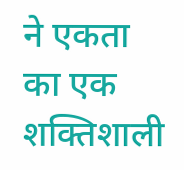ने एकता का एक शक्तिशाली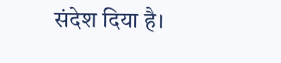संदेश दिया है।